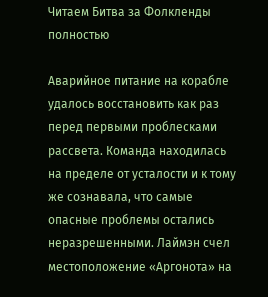Читаем Битва за Фолкленды полностью

Аварийное питание на корабле удалось восстановить как раз перед первыми проблесками рассвета. Команда находилась на пределе от усталости и к тому же сознавала, что самые опасные проблемы остались неразрешенными. Лаймэн счел местоположение «Аргонота» на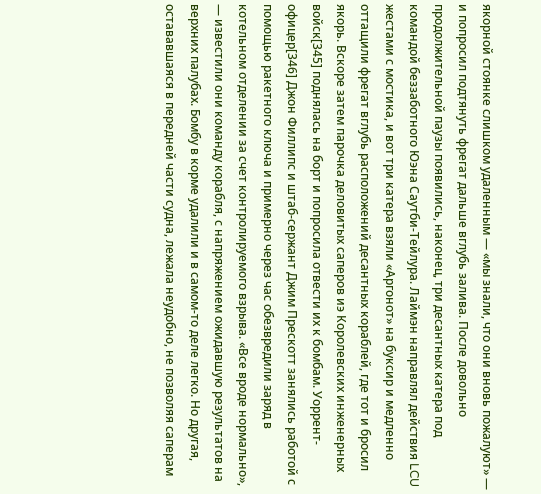якорной стоянке слишком удаленным — «мы знали, что они вновь пожалуют» — и попросил подтянуть фрегат дальше вглубь залива. После довольно продолжительной паузы появились, наконец, три десантных катера под командой беззаботного Юэна Саутби-Тейлура. Лаймэн направлял действия LCU жестами с мостика, и вот три катера взяли «Аргонот» на буксир и медленно оттащили фрегат вглубь расположений десантных кораблей, где тот и бросил якорь. Вскоре затем парочка деловитых саперов иэ Королевских инженерных войск[345] поднялась на борт и попросила отвести их к бомбам. Уоррент-офицер[346] Джон Филлипс и штаб-сержант Джим Прескотт занялись работой с помощью ракетного ключа и примерно через час обезвредили заряд в котельном отделении за счет контролируемого взрыва. «Все вроде нормально», — известили они команду корабля, с напряжением ожидавшую результатов на верхних палубах. Бомбу в корме удалили и в самом-то деле легко. Но другая, остававшаяся в передней части судна, лежала неудобно, не позволяя саперам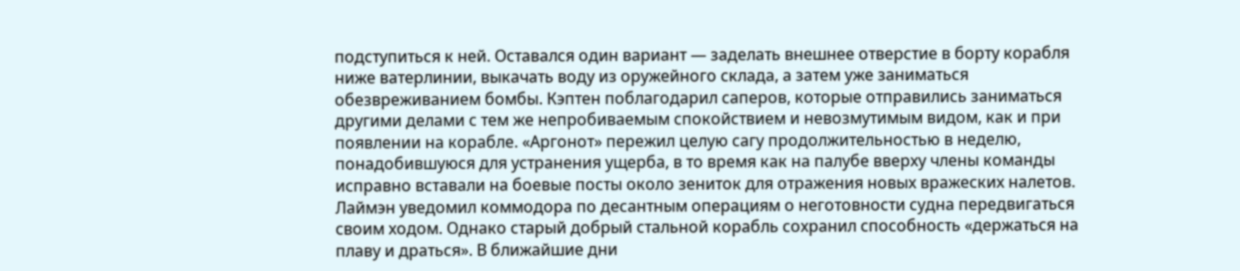подступиться к ней. Оставался один вариант — заделать внешнее отверстие в борту корабля ниже ватерлинии, выкачать воду из оружейного склада, а затем уже заниматься обезвреживанием бомбы. Кэптен поблагодарил саперов, которые отправились заниматься другими делами с тем же непробиваемым спокойствием и невозмутимым видом, как и при появлении на корабле. «Аргонот» пережил целую сагу продолжительностью в неделю, понадобившуюся для устранения ущерба, в то время как на палубе вверху члены команды исправно вставали на боевые посты около зениток для отражения новых вражеских налетов. Лаймэн уведомил коммодора по десантным операциям о неготовности судна передвигаться своим ходом. Однако старый добрый стальной корабль сохранил способность «держаться на плаву и драться». В ближайшие дни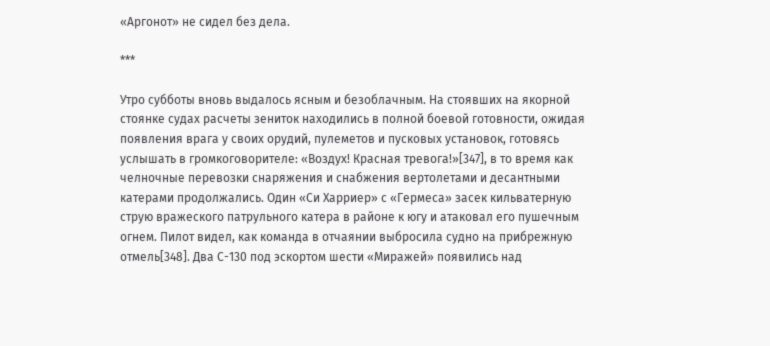«Аргонот» не сидел без дела.

***

Утро субботы вновь выдалось ясным и безоблачным. На стоявших на якорной стоянке судах расчеты зениток находились в полной боевой готовности, ожидая появления врага у своих орудий, пулеметов и пусковых установок, готовясь услышать в громкоговорителе: «Воздух! Красная тревога!»[347], в то время как челночные перевозки снаряжения и снабжения вертолетами и десантными катерами продолжались. Один «Си Харриер» с «Гермеса» засек кильватерную струю вражеского патрульного катера в районе к югу и атаковал его пушечным огнем. Пилот видел, как команда в отчаянии выбросила судно на прибрежную отмель[348]. Два С-130 под эскортом шести «Миражей» появились над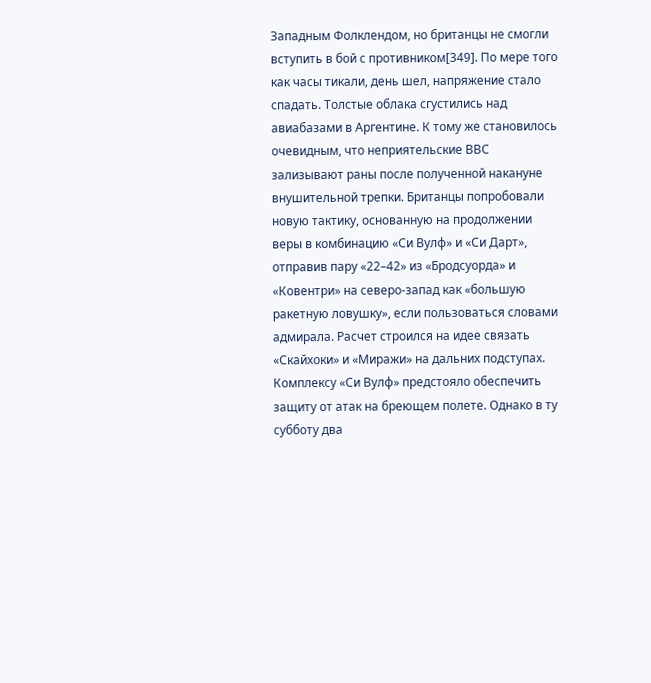Западным Фолклендом, но британцы не смогли вступить в бой с противником[349]. По мере того как часы тикали, день шел, напряжение стало спадать. Толстые облака сгустились над авиабазами в Аргентине. К тому же становилось очевидным, что неприятельские ВВС зализывают раны после полученной накануне внушительной трепки. Британцы попробовали новую тактику, основанную на продолжении веры в комбинацию «Си Вулф» и «Си Дарт», отправив пару «22–42» из «Бродсуорда» и «Ковентри» на северо-запад как «большую ракетную ловушку», если пользоваться словами адмирала. Расчет строился на идее связать «Скайхоки» и «Миражи» на дальних подступах. Комплексу «Си Вулф» предстояло обеспечить защиту от атак на бреющем полете. Однако в ту субботу два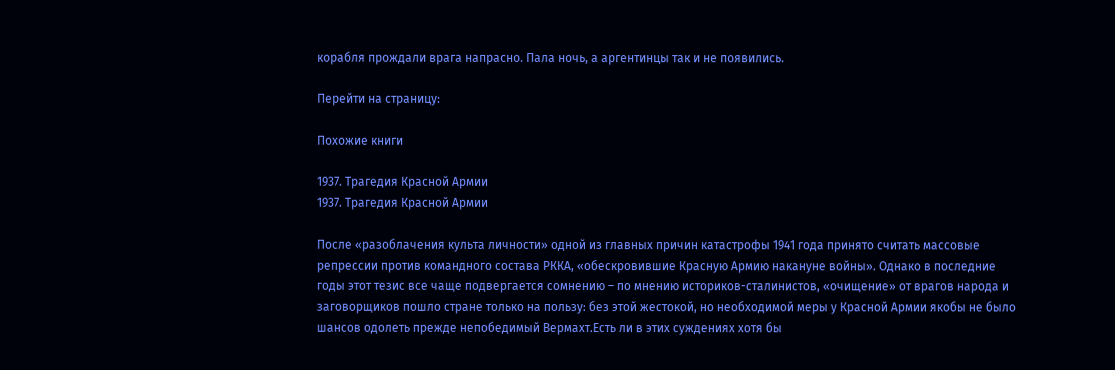корабля прождали врага напрасно. Пала ночь, а аргентинцы так и не появились.

Перейти на страницу:

Похожие книги

1937. Трагедия Красной Армии
1937. Трагедия Красной Армии

После «разоблачения культа личности» одной из главных причин катастрофы 1941 года принято считать массовые репрессии против командного состава РККА, «обескровившие Красную Армию накануне войны». Однако в последние годы этот тезис все чаще подвергается сомнению – по мнению историков-сталинистов, «очищение» от врагов народа и заговорщиков пошло стране только на пользу: без этой жестокой, но необходимой меры у Красной Армии якобы не было шансов одолеть прежде непобедимый Вермахт.Есть ли в этих суждениях хотя бы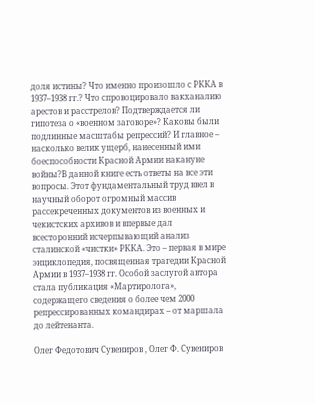доля истины? Что именно произошло с РККА в 1937–1938 гг.? Что спровоцировало вакханалию арестов и расстрелов? Подтверждается ли гипотеза о «военном заговоре»? Каковы были подлинные масштабы репрессий? И главное – насколько велик ущерб, нанесенный ими боеспособности Красной Армии накануне войны?В данной книге есть ответы на все эти вопросы. Этот фундаментальный труд ввел в научный оборот огромный массив рассекреченных документов из военных и чекистских архивов и впервые дал всесторонний исчерпывающий анализ сталинской «чистки» РККА. Это – первая в мире энциклопедия, посвященная трагедии Красной Армии в 1937–1938 гг. Особой заслугой автора стала публикация «Мартиролога», содержащего сведения о более чем 2000 репрессированных командирах – от маршала до лейтенанта.

Олег Федотович Сувениров , Олег Ф. Сувениров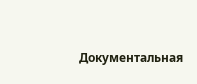Документальная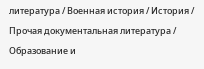литература / Военная история / История / Прочая документальная литература / Образование и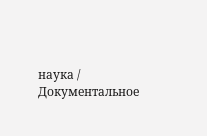наука / Документальное